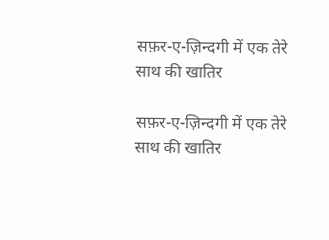सफ़र-ए-ज़िन्दगी में एक तेरे साथ की खातिर

सफ़र-ए-ज़िन्दगी में एक तेरे साथ की खातिर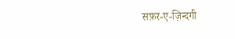सफ़र-ए-ज़िन्दगी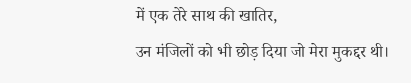में एक तेरे साथ की खातिर,
उन मंजिलों को भी छोड़ दिया जो मेरा मुकद्दर थी।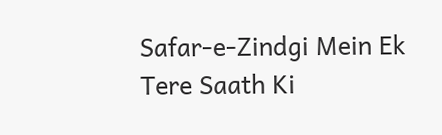Safar-e-Zindgi Mein Ek Tere Saath Ki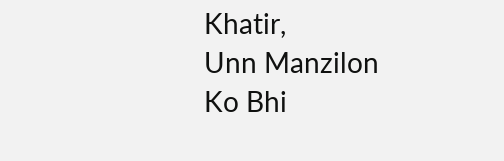Khatir,
Unn Manzilon Ko Bhi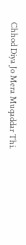Chhod Diya Jo Mera Muqaddar Thi.